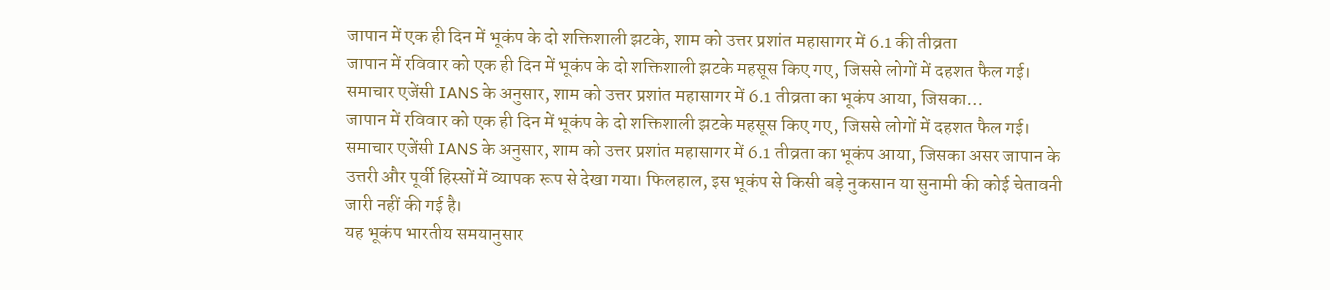जापान में एक ही दिन में भूकंप के दो शक्तिशाली झटके, शाम को उत्तर प्रशांत महासागर में 6.1 की तीव्रता
जापान में रविवार को एक ही दिन में भूकंप के दो शक्तिशाली झटके महसूस किए गए, जिससे लोगों में दहशत फैल गई। समाचार एजेंसी IANS के अनुसार, शाम को उत्तर प्रशांत महासागर में 6.1 तीव्रता का भूकंप आया, जिसका…
जापान में रविवार को एक ही दिन में भूकंप के दो शक्तिशाली झटके महसूस किए गए, जिससे लोगों में दहशत फैल गई। समाचार एजेंसी IANS के अनुसार, शाम को उत्तर प्रशांत महासागर में 6.1 तीव्रता का भूकंप आया, जिसका असर जापान के उत्तरी और पूर्वी हिस्सों में व्यापक रूप से देखा गया। फिलहाल, इस भूकंप से किसी बड़े नुकसान या सुनामी की कोई चेतावनी जारी नहीं की गई है।
यह भूकंप भारतीय समयानुसार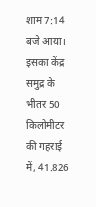शाम 7:14 बजे आया। इसका केंद्र समुद्र के भीतर 50 किलोमीटर की गहराई में, 41.826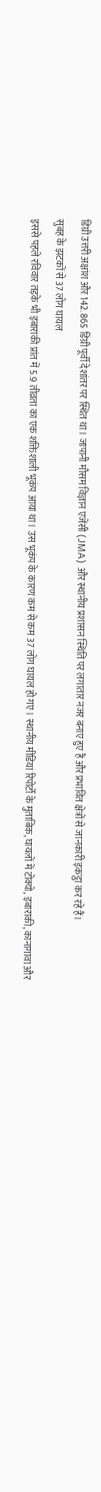डिग्री उत्तरी अक्षांश और 142.865 डिग्री पूर्वी देशांतर पर स्थित था। जापानी मौसम विज्ञान एजेंसी (JMA) और स्थानीय प्रशासन स्थिति पर लगातार नजर बनाए हुए हैं और प्रभावित क्षेत्रों से जानकारी इकट्ठा कर रहे हैं।
सुबह के झटकों से 37 लोग घायल
इससे पहले रविवार तड़के भी इबाराकी प्रांत में 5.9 तीव्रता का एक शक्तिशाली भूकंप आया था। उस भूकंप के कारण कम से कम 37 लोग घायल हो गए। स्थानीय मीडिया रिपोर्टों के मुताबिक, घायलों में टोक्यो, इबाराकी, कानागावा और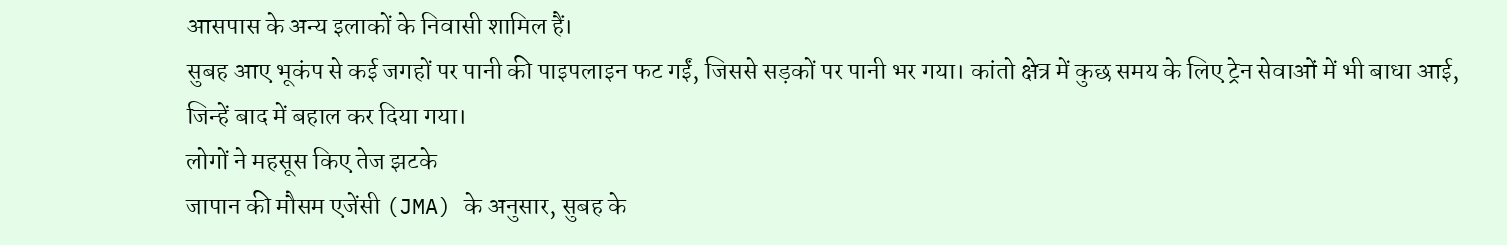आसपास के अन्य इलाकों के निवासी शामिल हैं।
सुबह आए भूकंप से कई जगहों पर पानी की पाइपलाइन फट गईं, जिससे सड़कों पर पानी भर गया। कांतो क्षेत्र में कुछ समय के लिए ट्रेन सेवाओं में भी बाधा आई, जिन्हें बाद में बहाल कर दिया गया।
लोगों ने महसूस किए तेज झटके
जापान की मौसम एजेंसी (JMA) के अनुसार, सुबह के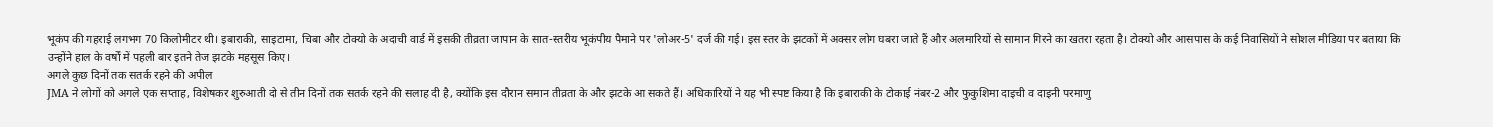भूकंप की गहराई लगभग 70 किलोमीटर थी। इबाराकी, साइटामा, चिबा और टोक्यो के अदाची वार्ड में इसकी तीव्रता जापान के सात-स्तरीय भूकंपीय पैमाने पर 'लोअर-5' दर्ज की गई। इस स्तर के झटकों में अक्सर लोग घबरा जाते हैं और अलमारियों से सामान गिरने का खतरा रहता है। टोक्यो और आसपास के कई निवासियों ने सोशल मीडिया पर बताया कि उन्होंने हाल के वर्षों में पहली बार इतने तेज झटके महसूस किए।
अगले कुछ दिनों तक सतर्क रहने की अपील
JMA ने लोगों को अगले एक सप्ताह, विशेषकर शुरुआती दो से तीन दिनों तक सतर्क रहने की सलाह दी है, क्योंकि इस दौरान समान तीव्रता के और झटके आ सकते हैं। अधिकारियों ने यह भी स्पष्ट किया है कि इबाराकी के टोकाई नंबर-2 और फुकुशिमा दाइची व दाइनी परमाणु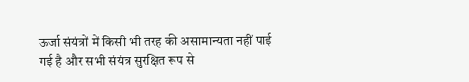ऊर्जा संयंत्रों में किसी भी तरह की असामान्यता नहीं पाई गई है और सभी संयंत्र सुरक्षित रूप से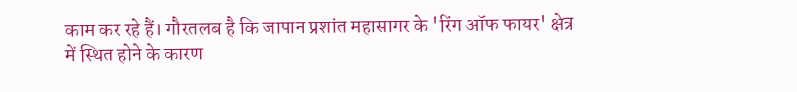काम कर रहे हैं। गौरतलब है कि जापान प्रशांत महासागर के 'रिंग ऑफ फायर' क्षेत्र में स्थित होने के कारण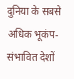दुनिया के सबसे अधिक भूकंप-संभावित देशों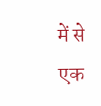में से एक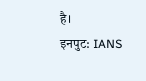है।
इनपुट: IANS